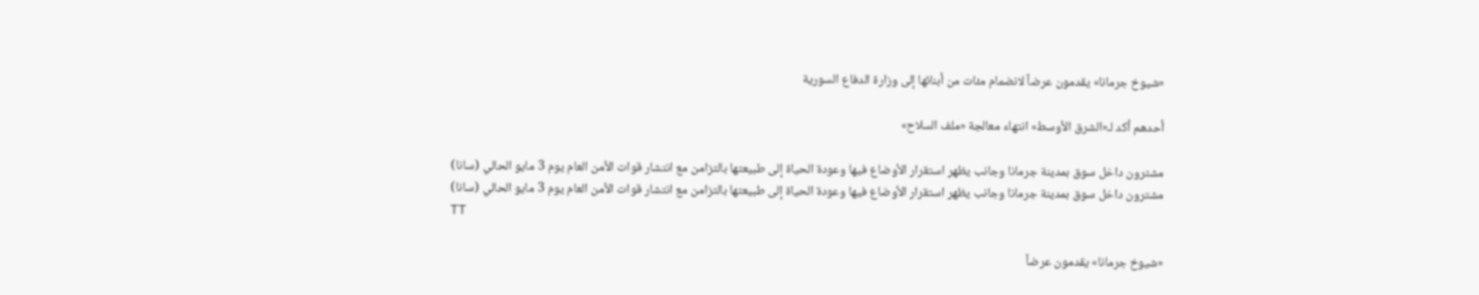«شيوخ جرمانا» يقدمون عرضاً لانضمام مئات من أبنائها إلى وزارة الدفاع السورية

أحدهم أكد لـ«الشرق الأوسط» انتهاء معالجة «ملف السلاح»

مشترون داخل سوق بمدينة جرمانا وجانب يظهر استقرار الأوضاع فيها وعودة الحياة إلى طبيعتها بالتزامن مع انتشار قوات الأمن العام يوم 3 مايو الحالي (سانا)
مشترون داخل سوق بمدينة جرمانا وجانب يظهر استقرار الأوضاع فيها وعودة الحياة إلى طبيعتها بالتزامن مع انتشار قوات الأمن العام يوم 3 مايو الحالي (سانا)
TT

«شيوخ جرمانا» يقدمون عرضاً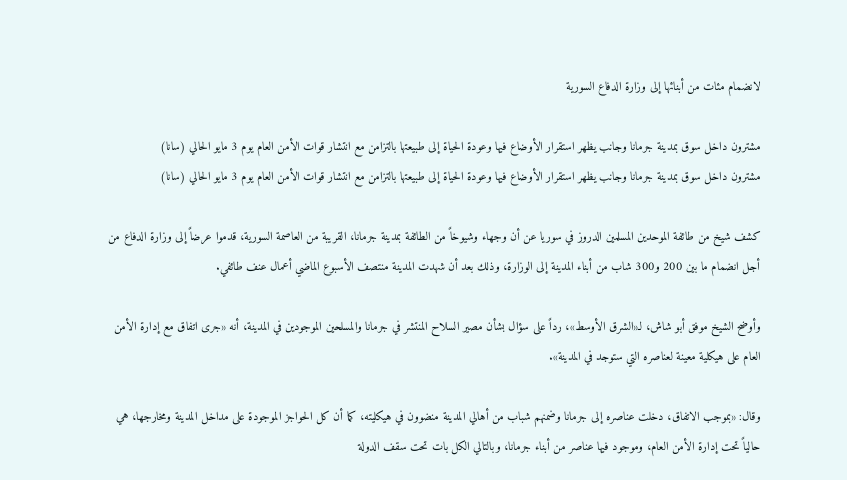لانضمام مئات من أبنائها إلى وزارة الدفاع السورية

مشترون داخل سوق بمدينة جرمانا وجانب يظهر استقرار الأوضاع فيها وعودة الحياة إلى طبيعتها بالتزامن مع انتشار قوات الأمن العام يوم 3 مايو الحالي (سانا)
مشترون داخل سوق بمدينة جرمانا وجانب يظهر استقرار الأوضاع فيها وعودة الحياة إلى طبيعتها بالتزامن مع انتشار قوات الأمن العام يوم 3 مايو الحالي (سانا)

كشف شيخ من طائفة الموحدين المسلمين الدروز في سوريا عن أن وجهاء وشيوخاً من الطائفة بمدينة جرمانا، القريبة من العاصمة السورية، قدموا عرضاً إلى وزارة الدفاع من أجل انضمام ما بين 200 و300 شاب من أبناء المدينة إلى الوزارة، وذلك بعد أن شهدت المدينة منتصف الأسبوع الماضي أعمال عنف طائفي.

وأوضح الشيخ موفق أبو شاش، لـ«الشرق الأوسط»، رداً على سؤال بشأن مصير السلاح المنتشر في جرمانا والمسلحين الموجودين في المدينة، أنه «جرى اتفاق مع إدارة الأمن العام على هيكلية معينة لعناصره التي ستوجد في المدينة».

وقال: «بموجب الاتفاق، دخلت عناصره إلى جرمانا وضمنهم شباب من أهالي المدينة منضوون في هيكليته، كما أن كل الحواجز الموجودة على مداخل المدينة ومخارجها، هي حالياً تحت إدارة الأمن العام، وموجود فيها عناصر من أبناء جرمانا، وبالتالي الكل بات تحت سقف الدولة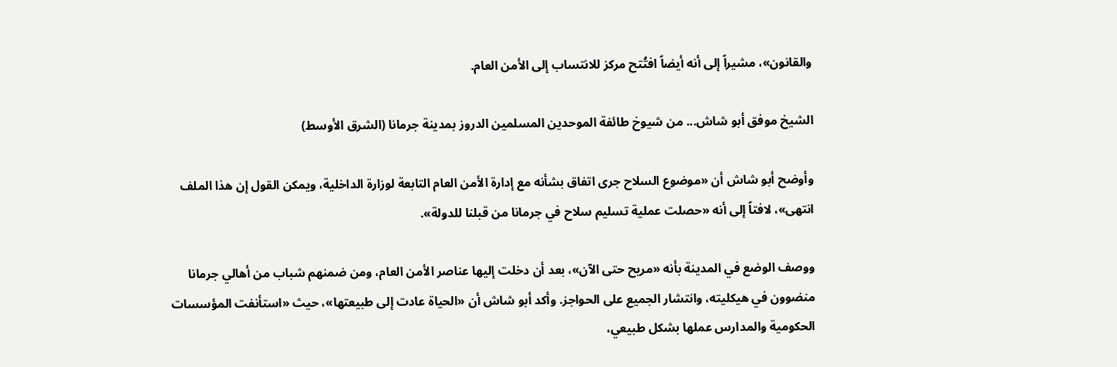والقانون»، مشيراً إلى أنه أيضاً افتُتح مركز للانتساب إلى الأمن العام.

الشيخ موفق أبو شاش... من شيوخ طائفة الموحدين المسلمين الدروز بمدينة جرمانا (الشرق الأوسط)

وأوضح أبو شاش أن «موضوع السلاح جرى اتفاق بشأنه مع إدارة الأمن العام التابعة لوزارة الداخلية، ويمكن القول إن هذا الملف انتهى»، لافتاً إلى أنه «حصلت عملية تسليم سلاح في جرمانا من قبلنا للدولة».

ووصف الوضع في المدينة بأنه «مريح حتى الآن»، بعد أن دخلت إليها عناصر الأمن العام، ومن ضمنهم شباب من أهالي جرمانا منضوون في هيكليته، وانتشار الجميع على الحواجز. وأكد أبو شاش أن «الحياة عادت إلى طبيعتها»، حيث «استأنفت المؤسسات الحكومية والمدارس عملها بشكل طبيعي،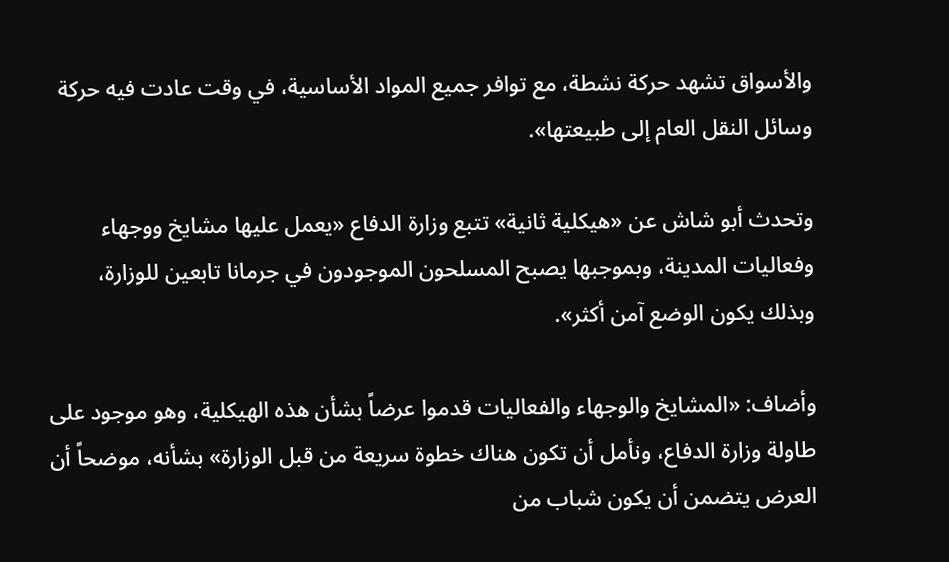والأسواق تشهد حركة نشطة، مع توافر جميع المواد الأساسية، في وقت عادت فيه حركة وسائل النقل العام إلى طبيعتها».

وتحدث أبو شاش عن «هيكلية ثانية» تتبع وزارة الدفاع «يعمل عليها مشايخ ووجهاء وفعاليات المدينة، وبموجبها يصبح المسلحون الموجودون في جرمانا تابعين للوزارة، وبذلك يكون الوضع آمن أكثر».

وأضاف: «المشايخ والوجهاء والفعاليات قدموا عرضاً بشأن هذه الهيكلية، وهو موجود على طاولة وزارة الدفاع، ونأمل أن تكون هناك خطوة سريعة من قبل الوزارة» بشأنه، موضحاً أن العرض يتضمن أن يكون شباب من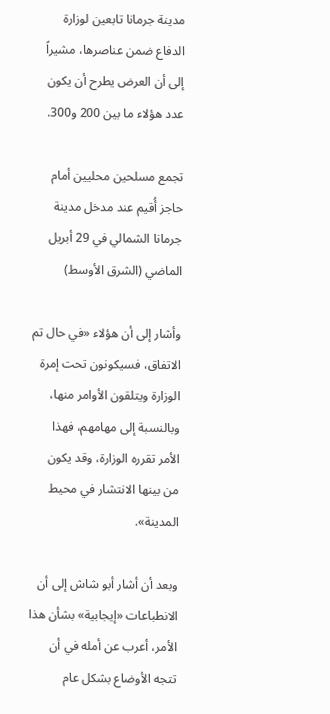مدينة جرمانا تابعين لوزارة الدفاع ضمن عناصرها، مشيراً إلى أن العرض يطرح أن يكون عدد هؤلاء ما بين 200 و300.

تجمع مسلحين محليين أمام حاجز أُقيم عند مدخل مدينة جرمانا الشمالي في 29 أبريل الماضي (الشرق الأوسط)

وأشار إلى أن هؤلاء «في حال تم الاتفاق، فسيكونون تحت إمرة الوزارة ويتلقون الأوامر منها، وبالنسبة إلى مهامهم، فهذا الأمر تقرره الوزارة، وقد يكون من بينها الانتشار في محيط المدينة».

وبعد أن أشار أبو شاش إلى أن الانطباعات «إيجابية» بشأن هذا الأمر، أعرب عن أمله في أن تتجه الأوضاع بشكل عام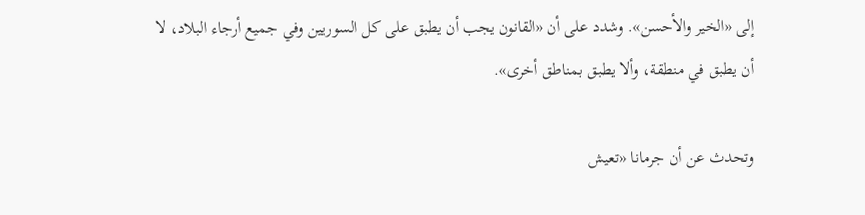إلى «الخير والأحسن». وشدد على أن «القانون يجب أن يطبق على كل السوريين وفي جميع أرجاء البلاد، لا أن يطبق في منطقة، وألا يطبق بمناطق أخرى».

وتحدث عن أن جرمانا «تعيش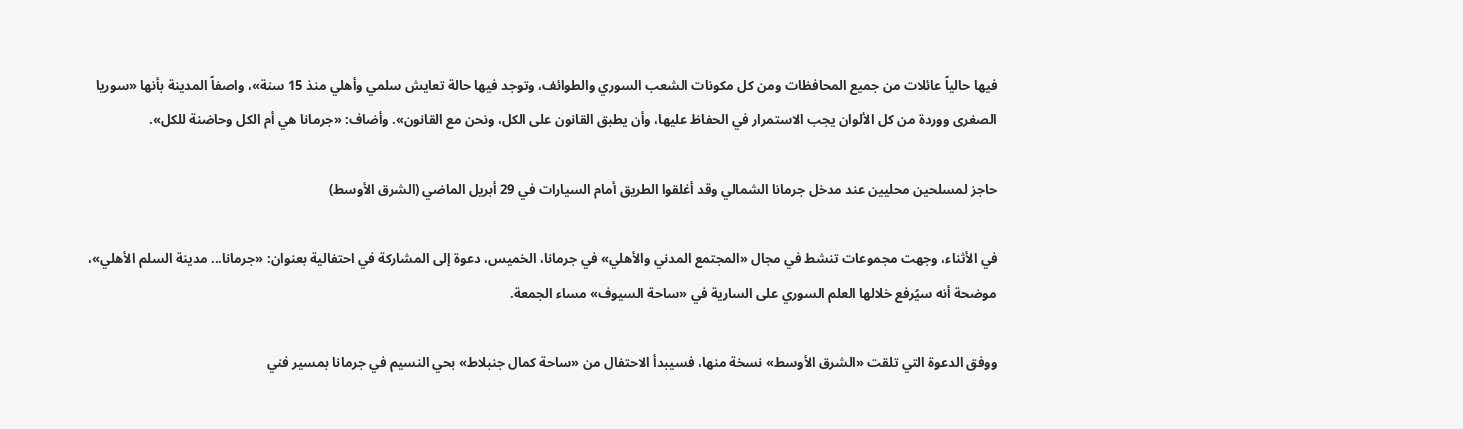فيها حالياً عائلات من جميع المحافظات ومن كل مكونات الشعب السوري والطوائف، وتوجد فيها حالة تعايش سلمي وأهلي منذ 15 سنة»، واصفاً المدينة بأنها «سوريا الصغرى ووردة من كل الألوان يجب الاستمرار في الحفاظ عليها، وأن يطبق القانون على الكل، ونحن مع القانون». وأضاف: «جرمانا هي أم الكل وحاضنة للكل».

حاجز لمسلحين محليين عند مدخل جرمانا الشمالي وقد أغلقوا الطريق أمام السيارات في 29 أبريل الماضي (الشرق الأوسط)

في الأثناء، وجهت مجموعات تنشط في مجال «المجتمع المدني والأهلي» في جرمانا، الخميس، دعوة إلى المشاركة في احتفالية بعنوان: «جرمانا... مدينة السلم الأهلي»، موضحة أنه سيُرفع خلالها العلم السوري على السارية في «ساحة السيوف» مساء الجمعة.

ووفق الدعوة التي تلقت «الشرق الأوسط» نسخة منها، فسيبدأ الاحتفال من «ساحة كمال جنبلاط» بحي النسيم في جرمانا بمسير فني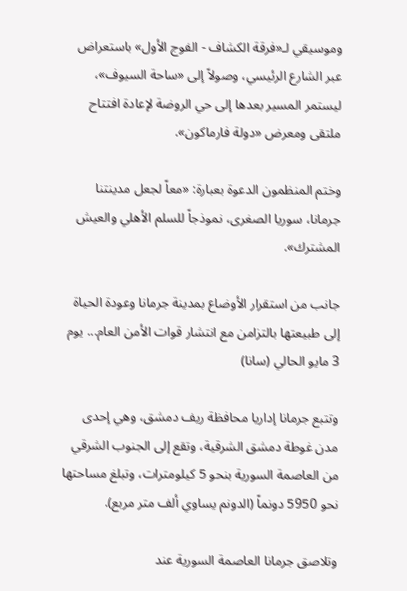وموسيقي لـ«فرقة الكشاف - الفوج الأول» باستعراض عبر الشارع الرئيسي، وصولاً إلى «ساحة السيوف»، ليستمر المسير بعدها إلى حي الروضة لإعادة افتتاح ملتقى ومعرض «دولة فارماكون».

وختم المنظمون الدعوة بعبارة: «معاً لجعل مدينتنا جرمانا، سوريا الصغرى، نموذجاً للسلم الأهلي والعيش المشترك».

جانب من استقرار الأوضاع بمدينة جرمانا وعودة الحياة إلى طبيعتها بالتزامن مع انتشار قوات الأمن العام... يوم 3 مايو الحالي (سانا)

وتتبع جرمانا إداريا محافظة ريف دمشق، وهي إحدى مدن غوطة دمشق الشرقية، وتقع إلى الجنوب الشرقي من العاصمة السورية بنحو 5 كيلومترات، وتبلغ مساحتها نحو 5950 دونماً (الدونم يساوي ألف متر مربع).

وتلاصق جرمانا العاصمة السورية عند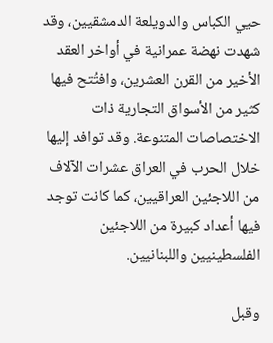حيي الكباس والدويلعة الدمشقيين، وقد شهدت نهضة عمرانية في أواخر العقد الأخير من القرن العشرين، وافتُتح فيها كثير من الأسواق التجارية ذات الاختصاصات المتنوعة. وقد توافد إليها خلال الحرب في العراق عشرات الآلاف من اللاجئين العراقيين، كما كانت توجد فيها أعداد كبيرة من اللاجئين الفلسطينيين واللبنانيين.

وقبل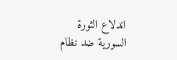اندلاع الثورة السورية ضد نظام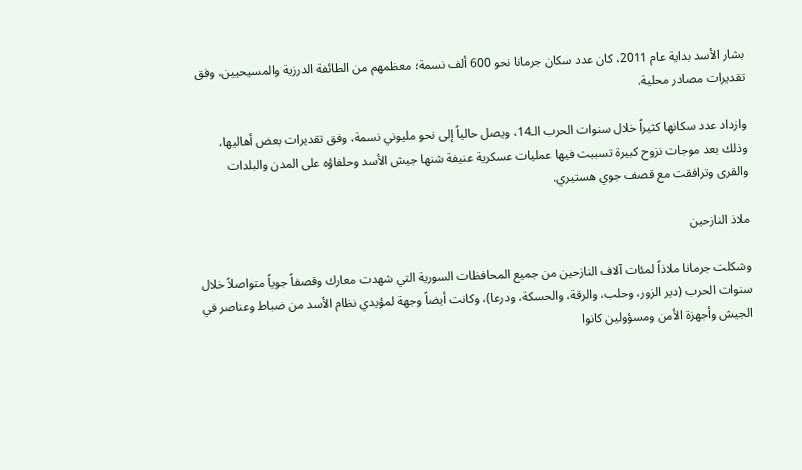بشار الأسد بداية عام 2011، كان عدد سكان جرمانا نحو 600 ألف نسمة؛ معظمهم من الطائفة الدرزية والمسيحيين، وفق تقديرات مصادر محلية.

وازداد عدد سكانها كثيراً خلال سنوات الحرب الـ14، ويصل حالياً إلى نحو مليوني نسمة، وفق تقديرات بعض أهاليها، وذلك بعد موجات نزوح كبيرة تسببت فيها عمليات عسكرية عنيفة شنها جيش الأسد وحلفاؤه على المدن والبلدات والقرى وترافقت مع قصف جوي هستيري.

ملاذ النازحين

وشكلت جرمانا ملاذاً لمئات آلاف النازحين من جميع المحافظات السورية التي شهدت معارك وقصفاً جوياً متواصلاً خلال سنوات الحرب (دير الزور، وحلب، والرقة، والحسكة، ودرعا)، وكانت أيضاً وجهة لمؤيدي نظام الأسد من ضباط وعناصر في الجيش وأجهزة الأمن ومسؤولين كانوا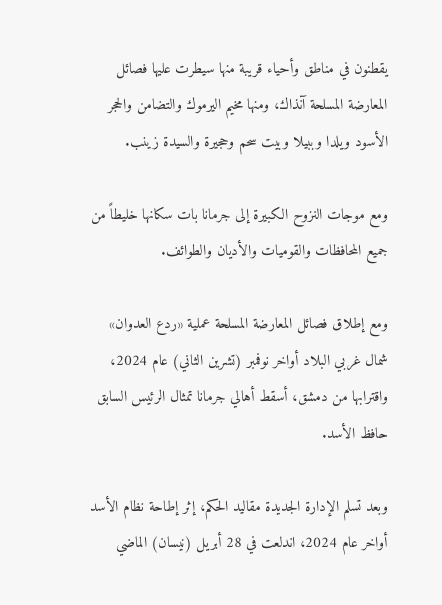يقطنون في مناطق وأحياء قريبة منها سيطرت عليها فصائل المعارضة المسلحة آنذاك، ومنها مخيم اليرموك والتضامن والحجر الأسود ويلدا وببيلا وبيت سحم وحجيرة والسيدة زينب.

ومع موجات النزوح الكبيرة إلى جرمانا بات سكانها خليطاً من جميع المحافظات والقوميات والأديان والطوائف.

ومع إطلاق فصائل المعارضة المسلحة عملية «ردع العدوان» شمال غربي البلاد أواخر نوفمبر (تشرين الثاني) عام 2024، واقترابها من دمشق، أسقط أهالي جرمانا تمثال الرئيس السابق حافظ الأسد.

وبعد تسلم الإدارة الجديدة مقاليد الحكم، إثر إطاحة نظام الأسد أواخر عام 2024، اندلعت في 28 أبريل (نيسان) الماضي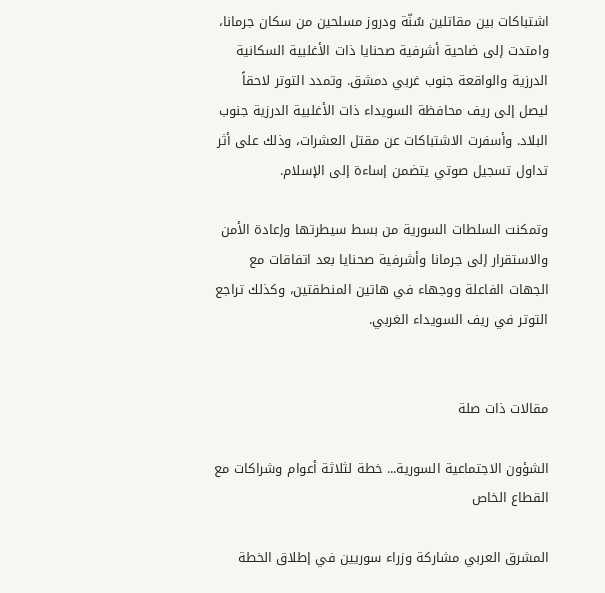اشتباكات بين مقاتلين سُنّة ودروز مسلحين من سكان جرمانا، وامتدت إلى ضاحية أشرفية صحنايا ذات الأغلبية السكانية الدرزية والواقعة جنوب غربي دمشق. وتمدد التوتر لاحقاً ليصل إلى ريف محافظة السويداء ذات الأغلبية الدرزية جنوب البلاد. وأسفرت الاشتباكات عن مقتل العشرات، وذلك على أثر تداول تسجيل صوتي يتضمن إساءة إلى الإسلام.

وتمكنت السلطات السورية من بسط سيطرتها وإعادة الأمن والاستقرار إلى جرمانا وأشرفية صحنايا بعد اتفاقات مع الجهات الفاعلة ووجهاء في هاتين المنطقتين، وكذلك تراجع التوتر في ريف السويداء الغربي.


مقالات ذات صلة

الشؤون الاجتماعية السورية... خطة لثلاثة أعوام وشراكات مع القطاع الخاص

المشرق العربي مشاركة وزراء سوريين في إطلاق الخطة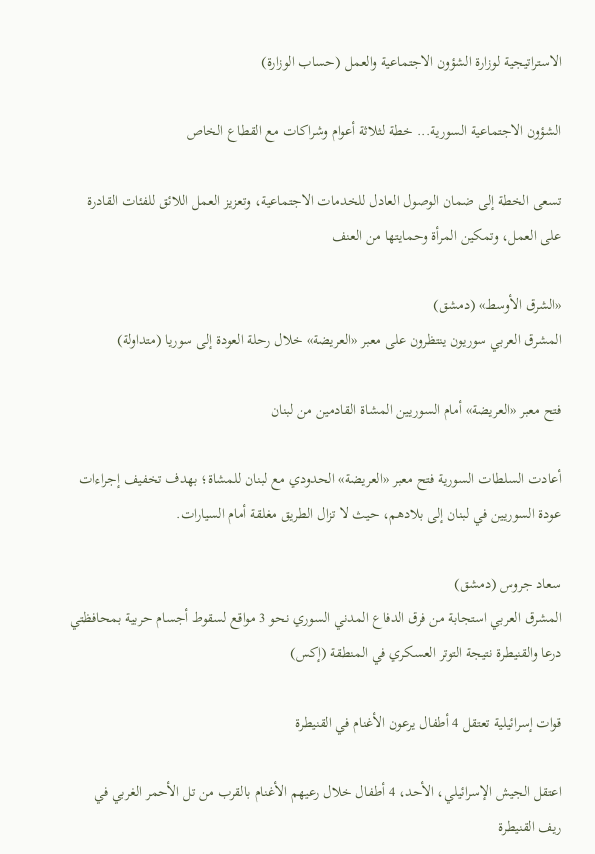الاستراتيجية لوزارة الشؤون الاجتماعية والعمل (حساب الوزارة)

الشؤون الاجتماعية السورية... خطة لثلاثة أعوام وشراكات مع القطاع الخاص

تسعى الخطة إلى ضمان الوصول العادل للخدمات الاجتماعية، وتعزيز العمل اللائق للفئات القادرة على العمل، وتمكين المرأة وحمايتها من العنف

«الشرق الأوسط» (دمشق)
المشرق العربي سوريون ينتظرون على معبر «العريضة» خلال رحلة العودة إلى سوريا (متداولة)

فتح معبر «العريضة» أمام السوريين المشاة القادمين من لبنان

أعادت السلطات السورية فتح معبر «العريضة» الحدودي مع لبنان للمشاة؛ بهدف تخفيف إجراءات عودة السوريين في لبنان إلى بلادهم، حيث لا تزال الطريق مغلقة أمام السيارات.

سعاد جروس (دمشق)
المشرق العربي استجابة من فرق الدفاع المدني السوري نحو 3 مواقع لسقوط أجسام حربية بمحافظتي درعا والقنيطرة نتيجة التوتر العسكري في المنطقة (إكس)

قوات إسرائيلية تعتقل 4 أطفال يرعون الأغنام في القنيطرة

اعتقل الجيش الإسرائيلي، الأحد، 4 أطفال خلال رعيهم الأغنام بالقرب من تل الأحمر الغربي في ريف القنيطرة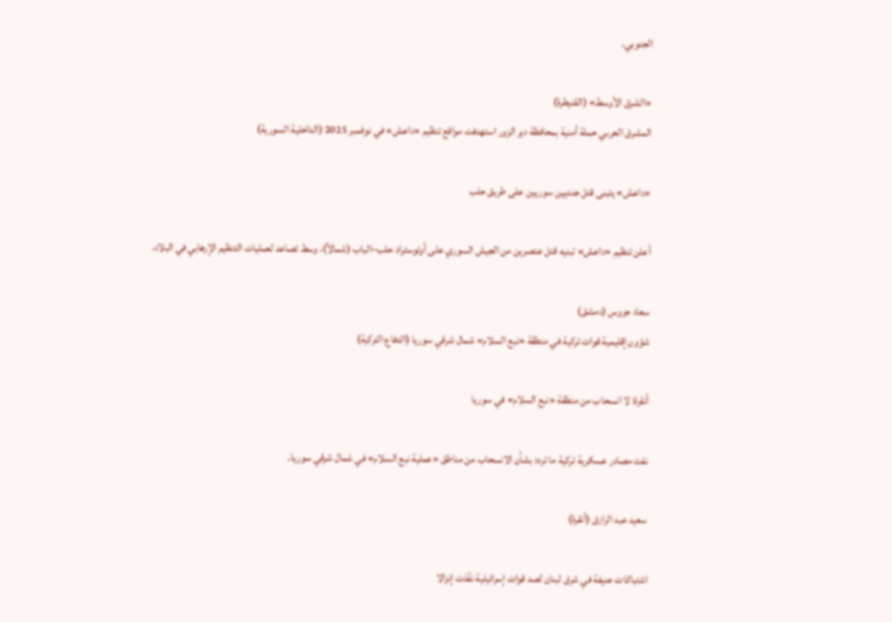الجنوبي.

«الشرق الأوسط» (القنيطرة)
المشرق العربي حملة أمنية بمحافظة دير الزور استهدفت مواقع تنظيم «داعش» في نوفمبر 2025 (الداخلية السورية)

«داعش» يتبنى قتل جنديين سوريين على طريق حلب

أعلن تنظيم «داعش» تبنيه قتل عنصرين من الجيش السوري على أوتوستراد حلب–الباب (شمالاً)، وسط تصاعد لعمليات التنظيم الإرهابي في البلاد.

سعاد جروس (دمشق)
شؤون إقليمية قوات تركية في منطقة «نبع السلام» شمال شرقي سوريا (الدفاع التركية)

أنقرة: لا انسحاب من منطقة «نبع السلام» في سوريا

نفت مصادر عسكرية تركية ما تردد بشأن الانسحاب من مناطق «عملية نبع السلام» في شمال شرقي سوريا.

سعيد عبد الرازق (أنقرة)

اشتباكات عنيفة في شرق لبنان لصد قوات إسرائيلية نفّذت إنزالا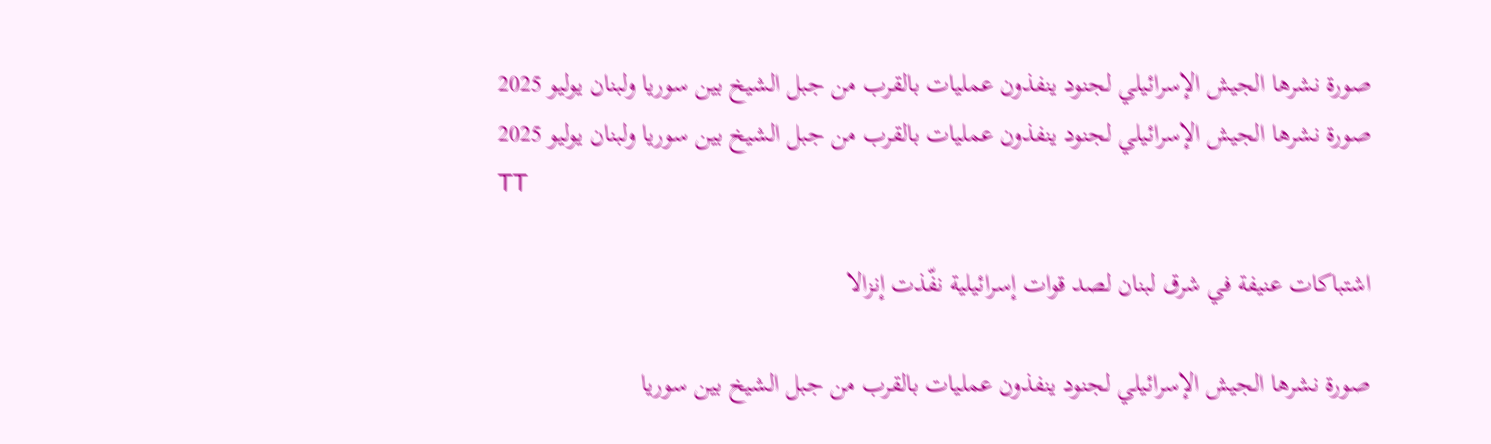صورة نشرها الجيش الإسرائيلي لجنود ينفذون عمليات بالقرب من جبل الشيخ بين سوريا ولبنان يوليو 2025
صورة نشرها الجيش الإسرائيلي لجنود ينفذون عمليات بالقرب من جبل الشيخ بين سوريا ولبنان يوليو 2025
TT

اشتباكات عنيفة في شرق لبنان لصد قوات إسرائيلية نفّذت إنزالا

صورة نشرها الجيش الإسرائيلي لجنود ينفذون عمليات بالقرب من جبل الشيخ بين سوريا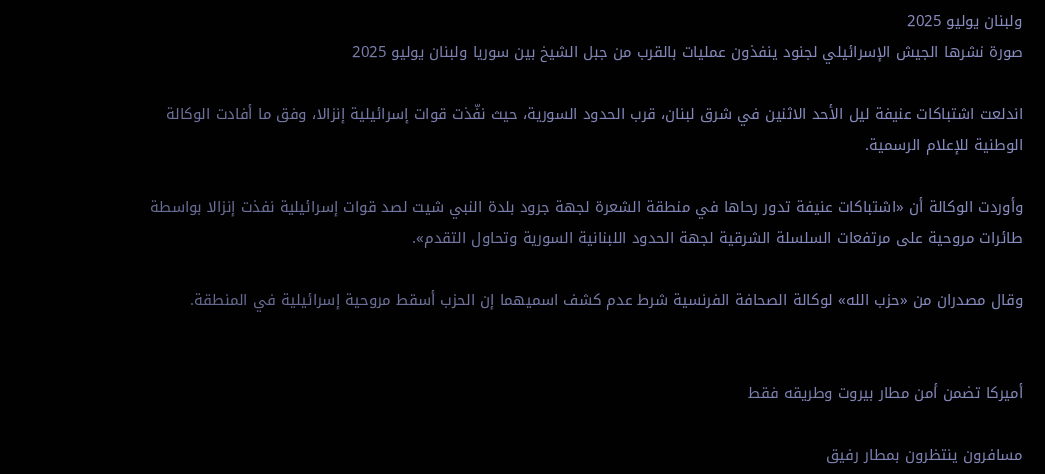ولبنان يوليو 2025
صورة نشرها الجيش الإسرائيلي لجنود ينفذون عمليات بالقرب من جبل الشيخ بين سوريا ولبنان يوليو 2025

اندلعت اشتباكات عنيفة ليل الأحد الاثنين في شرق لبنان، قرب الحدود السورية، حيث نفّذت قوات إسرائيلية إنزالا، وفق ما أفادت الوكالة الوطنية للإعلام الرسمية.

وأوردت الوكالة أن «اشتباكات عنيفة تدور رحاها في منطقة الشعرة لجهة جرود بلدة النبي شيت لصد قوات إسرائيلية نفذت إنزالا بواسطة طائرات مروحية على مرتفعات السلسلة الشرقية لجهة الحدود اللبنانية السورية وتحاول التقدم».

وقال مصدران من «حزب الله» لوكالة الصحافة الفرنسية شرط عدم كشف اسميهما إن الحزب أسقط مروحية إسرائيلية في المنطقة.


أميركا تضمن أمن مطار بيروت وطريقه فقط

مسافرون ينتظرون بمطار رفيق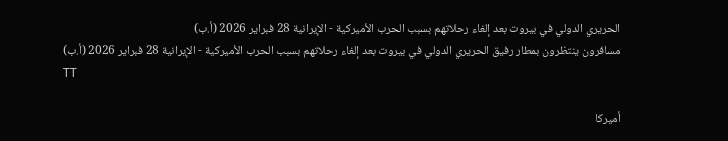الحريري الدولي في بيروت بعد إلغاء رحلاتهم بسبب الحرب الأميركية - الإيرانية 28 فبراير 2026 (أ.ب)
مسافرون ينتظرون بمطار رفيق الحريري الدولي في بيروت بعد إلغاء رحلاتهم بسبب الحرب الأميركية - الإيرانية 28 فبراير 2026 (أ.ب)
TT

أميركا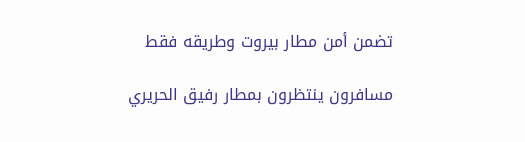تضمن أمن مطار بيروت وطريقه فقط

مسافرون ينتظرون بمطار رفيق الحريري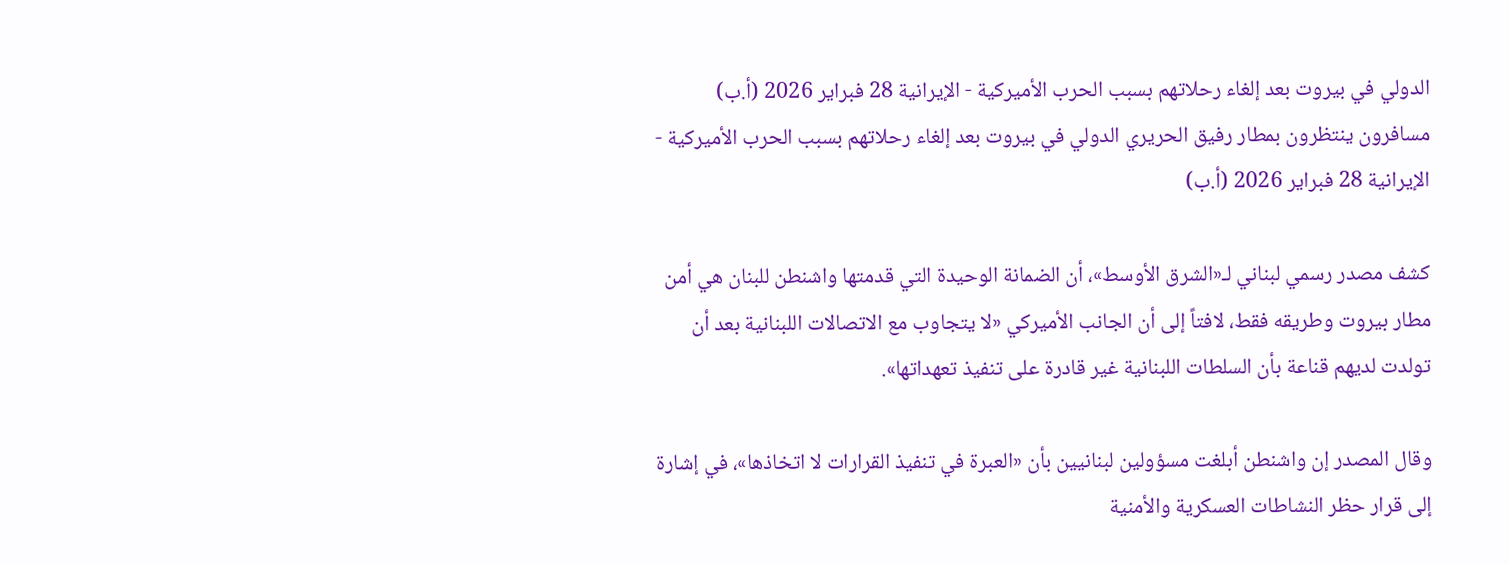الدولي في بيروت بعد إلغاء رحلاتهم بسبب الحرب الأميركية - الإيرانية 28 فبراير 2026 (أ.ب)
مسافرون ينتظرون بمطار رفيق الحريري الدولي في بيروت بعد إلغاء رحلاتهم بسبب الحرب الأميركية - الإيرانية 28 فبراير 2026 (أ.ب)

كشف مصدر رسمي لبناني لـ«الشرق الأوسط»، أن الضمانة الوحيدة التي قدمتها واشنطن للبنان هي أمن مطار بيروت وطريقه فقط، لافتاً إلى أن الجانب الأميركي «لا يتجاوب مع الاتصالات اللبنانية بعد أن تولدت لديهم قناعة بأن السلطات اللبنانية غير قادرة على تنفيذ تعهداتها».

وقال المصدر إن واشنطن أبلغت مسؤولين لبنانيين بأن «العبرة في تنفيذ القرارات لا اتخاذها»، في إشارة إلى قرار حظر النشاطات العسكرية والأمنية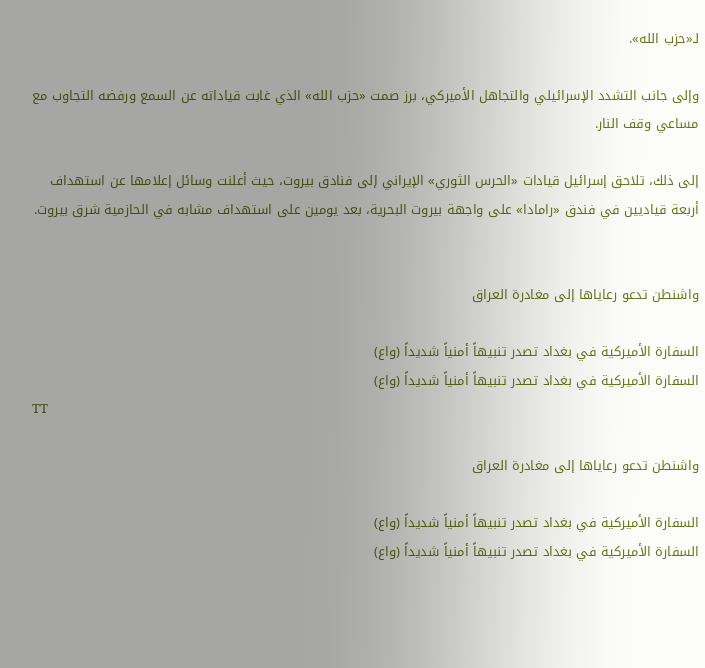لـ«حزب الله».

وإلى جانب التشدد الإسرائيلي والتجاهل الأميركي، برز صمت «حزب الله» الذي غابت قياداته عن السمع ورفضه التجاوب مع مساعي وقف النار.

إلى ذلك، تلاحق إسرائيل قيادات «الحرس الثوري» الإيراني إلى فنادق بيروت، حيث أعلنت وسائل إعلامها عن استهداف أربعة قياديين في فندق «رامادا» على واجهة بيروت البحرية، بعد يومين على استهداف مشابه في الحازمية شرق بيروت.


واشنطن تدعو رعاياها إلى مغادرة العراق

السفارة الأميركية في بغداد تصدر تنبيهاً أمنياً شديداً (واع)
السفارة الأميركية في بغداد تصدر تنبيهاً أمنياً شديداً (واع)
TT

واشنطن تدعو رعاياها إلى مغادرة العراق

السفارة الأميركية في بغداد تصدر تنبيهاً أمنياً شديداً (واع)
السفارة الأميركية في بغداد تصدر تنبيهاً أمنياً شديداً (واع)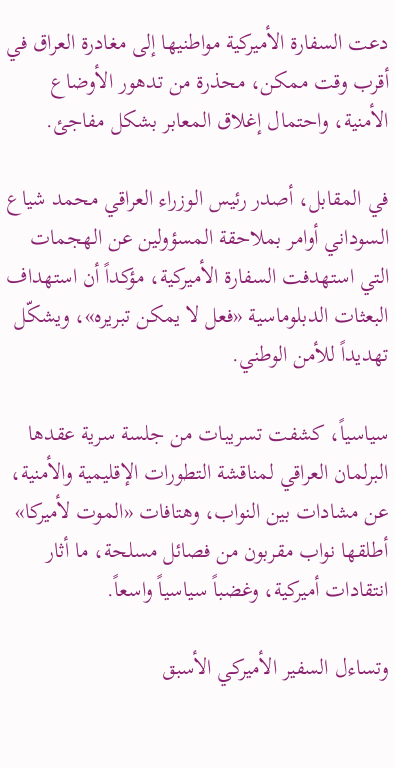دعت السفارة الأميركية مواطنيها إلى مغادرة العراق في أقرب وقت ممكن، محذرة من تدهور الأوضاع الأمنية، واحتمال إغلاق المعابر بشكل مفاجئ.

في المقابل، أصدر رئيس الوزراء العراقي محمد شياع السوداني أوامر بملاحقة المسؤولين عن الهجمات التي استهدفت السفارة الأميركية، مؤكداً أن استهداف البعثات الدبلوماسية «فعل لا يمكن تبريره»، ويشكّل تهديداً للأمن الوطني.

سياسياً، كشفت تسريبات من جلسة سرية عقدها البرلمان العراقي لمناقشة التطورات الإقليمية والأمنية، عن مشادات بين النواب، وهتافات «الموت لأميركا» أطلقها نواب مقربون من فصائل مسلحة، ما أثار انتقادات أميركية، وغضباً سياسياً واسعاً.

وتساءل السفير الأميركي الأسبق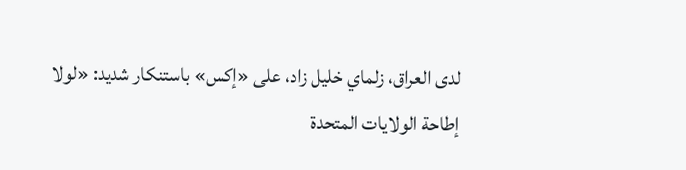لدى العراق، زلماي خليل زاد، على «إكس» باستنكار شديد: «لولا إطاحة الولايات المتحدة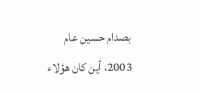بصدام حسين عام 2003، أين كان هؤلاء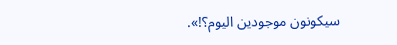سيكونون موجودين اليوم؟!».